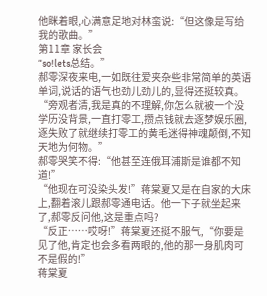他眯着眼,心满意足地对林蛮说:“但这像是写给我的歌曲。”
第11章 家长会
“so!lets总结。”
郝零深夜来电,一如既往爱夹杂些非常简单的英语单词,说话的语气也劲儿劲儿的,显得还挺较真。
“旁观者清,我是真的不理解,你怎么就被一个没学历没背景,一直打零工,攒点钱就去逐梦娱乐圈,逐失败了就继续打零工的黄毛迷得神魂颠倒,不知天地为何物。”
郝零哭笑不得:“他甚至连俄耳浦斯是谁都不知道!”
“他现在可没染头发!”蒋棠夏又是在自家的大床上,翻着滚儿跟郝零通电话。他一下子就坐起来了,郝零反问他,这是重点吗?
“反正……哎呀!”蒋棠夏还挺不服气,“你要是见了他,肯定也会多看两眼的,他的那一身肌肉可不是假的!”
蒋棠夏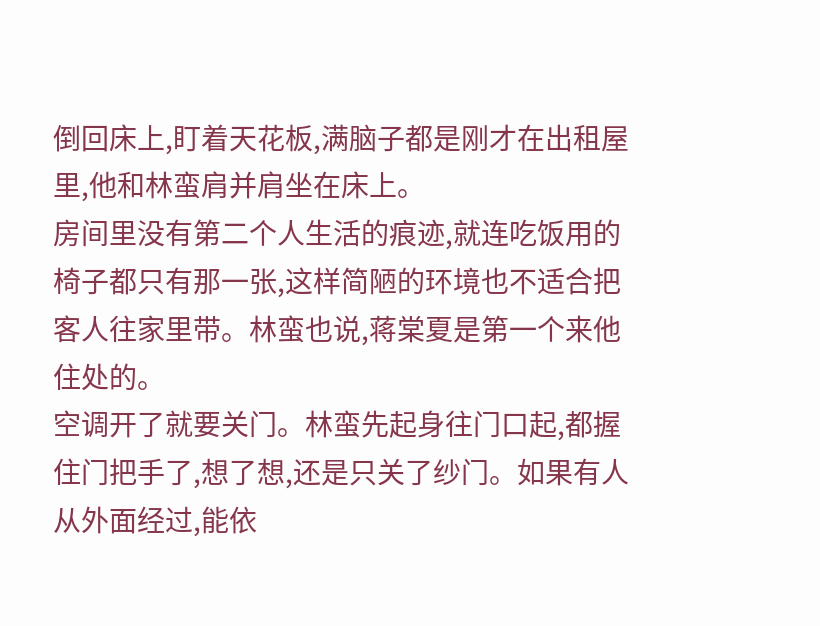倒回床上,盯着天花板,满脑子都是刚才在出租屋里,他和林蛮肩并肩坐在床上。
房间里没有第二个人生活的痕迹,就连吃饭用的椅子都只有那一张,这样简陋的环境也不适合把客人往家里带。林蛮也说,蒋棠夏是第一个来他住处的。
空调开了就要关门。林蛮先起身往门口起,都握住门把手了,想了想,还是只关了纱门。如果有人从外面经过,能依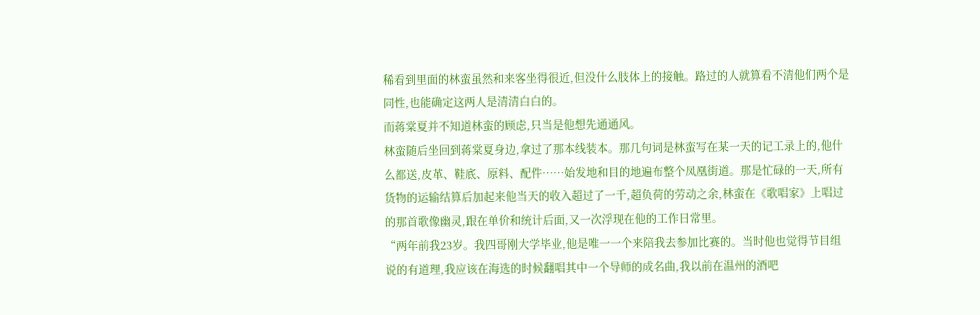稀看到里面的林蛮虽然和来客坐得很近,但没什么肢体上的接触。路过的人就算看不清他们两个是同性,也能确定这两人是清清白白的。
而蒋棠夏并不知道林蛮的顾虑,只当是他想先通通风。
林蛮随后坐回到蒋棠夏身边,拿过了那本线装本。那几句词是林蛮写在某一天的记工录上的,他什么都送,皮革、鞋底、原料、配件……始发地和目的地遍布整个凤凰街道。那是忙碌的一天,所有货物的运输结算后加起来他当天的收入超过了一千,超负荷的劳动之余,林蛮在《歌唱家》上唱过的那首歌像幽灵,跟在单价和统计后面,又一次浮现在他的工作日常里。
“两年前我23岁。我四哥刚大学毕业,他是唯一一个来陪我去参加比赛的。当时他也觉得节目组说的有道理,我应该在海选的时候翻唱其中一个导师的成名曲,我以前在温州的酒吧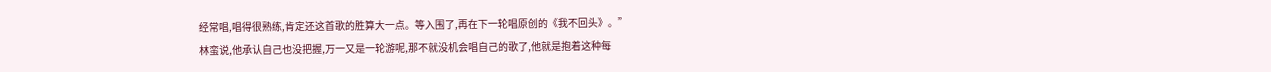经常唱,唱得很熟练,肯定还这首歌的胜算大一点。等入围了,再在下一轮唱原创的《我不回头》。”
林蛮说,他承认自己也没把握,万一又是一轮游呢,那不就没机会唱自己的歌了,他就是抱着这种每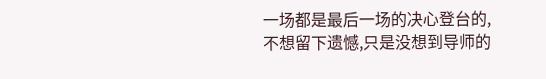一场都是最后一场的决心登台的,不想留下遗憾,只是没想到导师的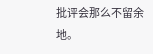批评会那么不留余地。